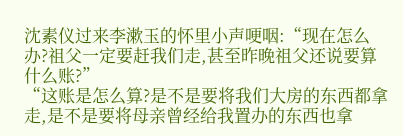沈素仪过来李漱玉的怀里小声哽咽:“现在怎么办?祖父一定要赶我们走,甚至昨晚祖父还说要算什么账?”
“这账是怎么算?是不是要将我们大房的东西都拿走,是不是要将母亲曾经给我置办的东西也拿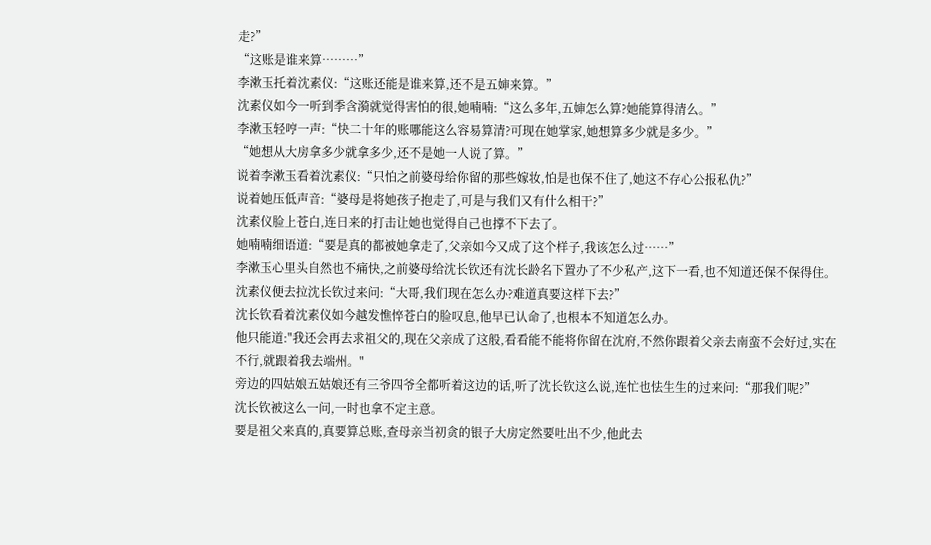走?”
“这账是谁来算………”
李漱玉托着沈素仪:“这账还能是谁来算,还不是五婶来算。”
沈素仪如今一听到季含漪就觉得害怕的很,她喃喃:“这么多年,五婶怎么算?她能算得清么。”
李漱玉轻哼一声:“快二十年的账哪能这么容易算清?可现在她掌家,她想算多少就是多少。”
“她想从大房拿多少就拿多少,还不是她一人说了算。”
说着李漱玉看着沈素仪:“只怕之前婆母给你留的那些嫁妆,怕是也保不住了,她这不存心公报私仇?”
说着她压低声音:“婆母是将她孩子抱走了,可是与我们又有什么相干?”
沈素仪脸上苍白,连日来的打击让她也觉得自己也撑不下去了。
她喃喃细语道:“要是真的都被她拿走了,父亲如今又成了这个样子,我该怎么过……”
李漱玉心里头自然也不痛快,之前婆母给沈长钦还有沈长龄名下置办了不少私产,这下一看,也不知道还保不保得住。
沈素仪便去拉沈长钦过来问:“大哥,我们现在怎么办?难道真要这样下去?”
沈长钦看着沈素仪如今越发憔悴苍白的脸叹息,他早已认命了,也根本不知道怎么办。
他只能道:"我还会再去求祖父的,现在父亲成了这般,看看能不能将你留在沈府,不然你跟着父亲去南蛮不会好过,实在不行,就跟着我去端州。"
旁边的四姑娘五姑娘还有三爷四爷全都听着这边的话,听了沈长钦这么说,连忙也怯生生的过来问:“那我们呢?”
沈长钦被这么一问,一时也拿不定主意。
要是祖父来真的,真要算总账,查母亲当初贪的银子大房定然要吐出不少,他此去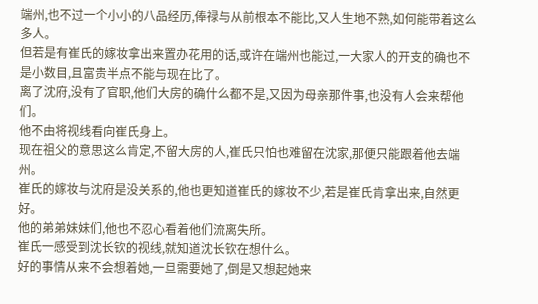端州,也不过一个小小的八品经历,俸禄与从前根本不能比,又人生地不熟,如何能带着这么多人。
但若是有崔氏的嫁妆拿出来置办花用的话,或许在端州也能过,一大家人的开支的确也不是小数目,且富贵半点不能与现在比了。
离了沈府,没有了官职,他们大房的确什么都不是,又因为母亲那件事,也没有人会来帮他们。
他不由将视线看向崔氏身上。
现在祖父的意思这么肯定,不留大房的人,崔氏只怕也难留在沈家,那便只能跟着他去端州。
崔氏的嫁妆与沈府是没关系的,他也更知道崔氏的嫁妆不少,若是崔氏肯拿出来,自然更好。
他的弟弟妹妹们,他也不忍心看着他们流离失所。
崔氏一感受到沈长钦的视线,就知道沈长钦在想什么。
好的事情从来不会想着她,一旦需要她了,倒是又想起她来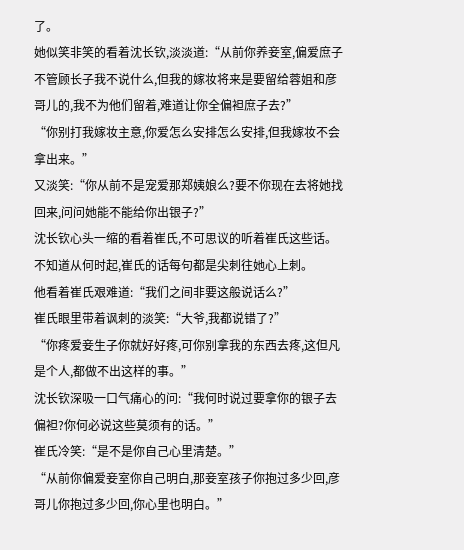了。
她似笑非笑的看着沈长钦,淡淡道:“从前你养妾室,偏爱庶子不管顾长子我不说什么,但我的嫁妆将来是要留给蓉姐和彦哥儿的,我不为他们留着,难道让你全偏袒庶子去?”
“你别打我嫁妆主意,你爱怎么安排怎么安排,但我嫁妆不会拿出来。”
又淡笑:“你从前不是宠爱那郑姨娘么?要不你现在去将她找回来,问问她能不能给你出银子?”
沈长钦心头一缩的看着崔氏,不可思议的听着崔氏这些话。
不知道从何时起,崔氏的话每句都是尖刺往她心上刺。
他看着崔氏艰难道:“我们之间非要这般说话么?”
崔氏眼里带着讽刺的淡笑:“大爷,我都说错了?”
“你疼爱妾生子你就好好疼,可你别拿我的东西去疼,这但凡是个人,都做不出这样的事。”
沈长钦深吸一口气痛心的问:“我何时说过要拿你的银子去偏袒?你何必说这些莫须有的话。”
崔氏冷笑:“是不是你自己心里清楚。”
“从前你偏爱妾室你自己明白,那妾室孩子你抱过多少回,彦哥儿你抱过多少回,你心里也明白。”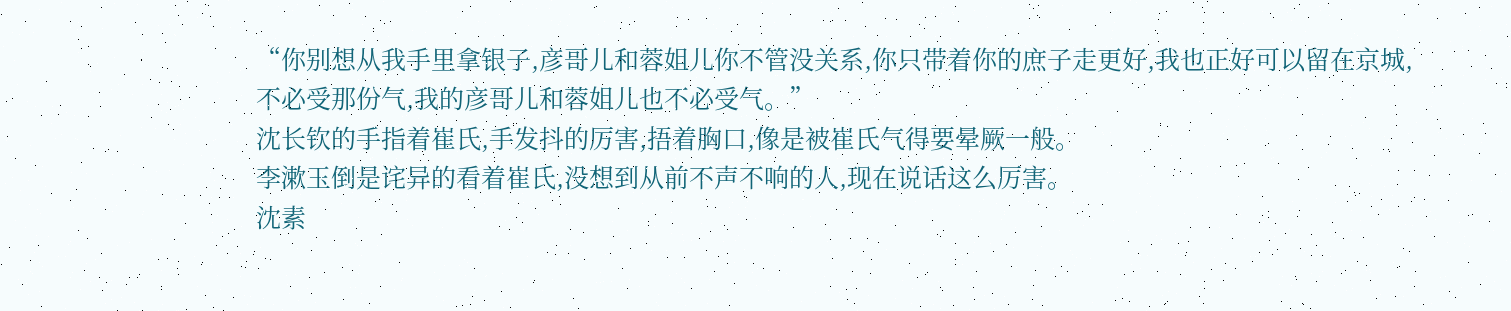“你别想从我手里拿银子,彦哥儿和蓉姐儿你不管没关系,你只带着你的庶子走更好,我也正好可以留在京城,不必受那份气,我的彦哥儿和蓉姐儿也不必受气。”
沈长钦的手指着崔氏,手发抖的厉害,捂着胸口,像是被崔氏气得要晕厥一般。
李漱玉倒是诧异的看着崔氏,没想到从前不声不响的人,现在说话这么厉害。
沈素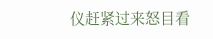仪赶紧过来怒目看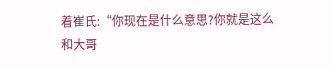着崔氏:“你现在是什么意思?你就是这么和大哥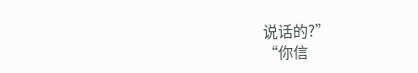说话的?”
“你信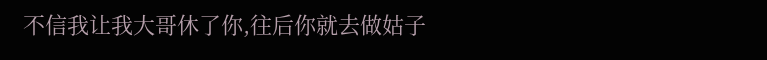不信我让我大哥休了你,往后你就去做姑子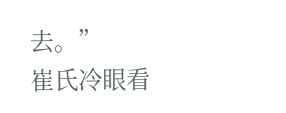去。”
崔氏冷眼看